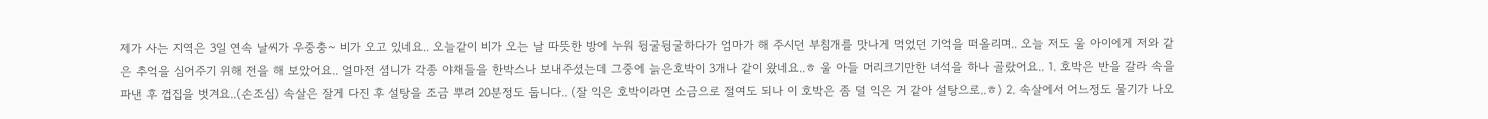제가 사는 지역은 3일 연속 날씨가 우중충~ 비가 오고 있네요.. 오늘같이 비가 오는 날 따뜻한 방에 누워 뒹굴뒹굴하다가 엄마가 해 주시던 부침개를 맛나게 먹었던 기억을 떠올리며.. 오늘 저도 울 아이에게 저와 같은 추억을 심어주기 위해 전을 해 보았어요.. 얼마전 셤니가 각종 야채들을 한박스나 보내주셨는데 그중에 늙은호박이 3개나 같이 왔네요..ㅎ 울 아들 머리크기만한 녀석을 하나 골랐어요.. 1. 호박은 반을 갈라 속을 파낸 후 껍집을 벗겨요..(손조심) 속살은 잘게 다진 후 설탕을 조금 뿌려 20분정도 둡니다.. (잘 익은 호박이라면 소금으로 절여도 되나 이 호박은 좀 덜 익은 거 같아 설탕으로..ㅎ) 2. 속살에서 어느정도 물기가 나오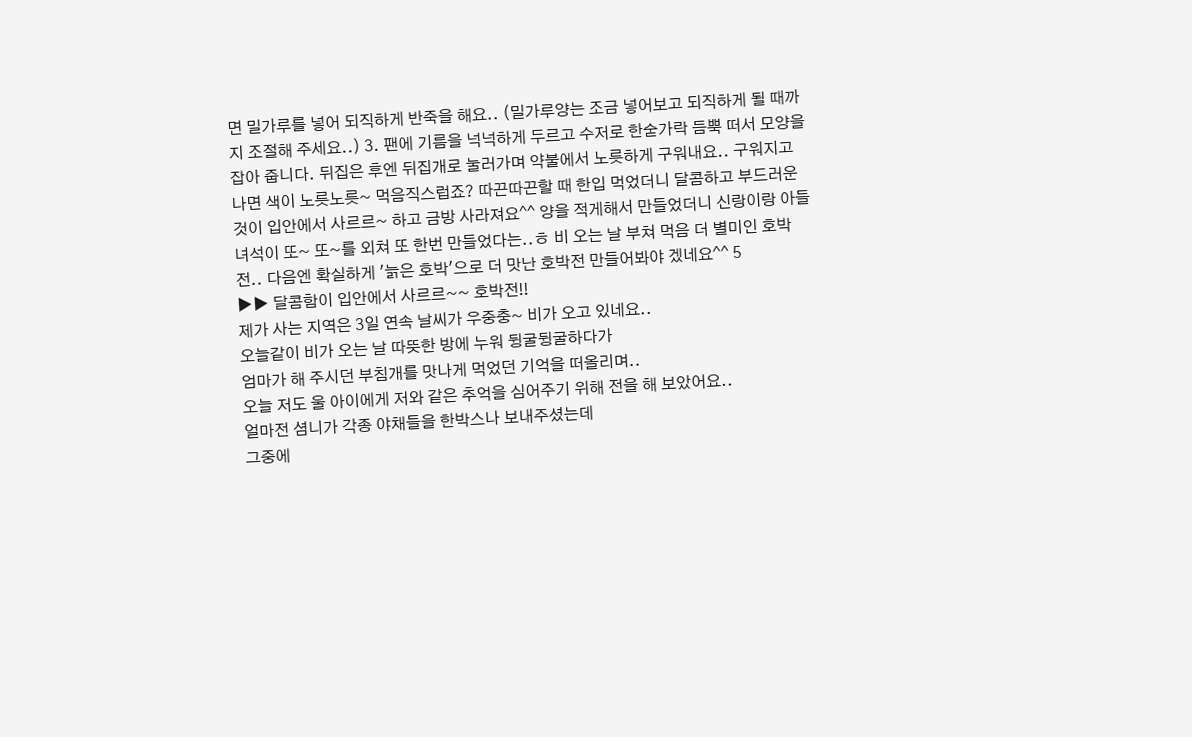면 밀가루를 넣어 되직하게 반죽을 해요.. (밀가루양는 조금 넣어보고 되직하게 될 때까지 조절해 주세요..) 3. 팬에 기름을 넉넉하게 두르고 수저로 한숟가락 듬뿍 떠서 모양을 잡아 줍니다. 뒤집은 후엔 뒤집개로 눌러가며 약불에서 노릇하게 구워내요.. 구워지고 나면 색이 노릇노릇~ 먹음직스럽죠? 따끈따끈할 때 한입 먹었더니 달콤하고 부드러운 것이 입안에서 사르르~ 하고 금방 사라져요^^ 양을 적게해서 만들었더니 신랑이랑 아들녀석이 또~ 또~를 외쳐 또 한번 만들었다는..ㅎ 비 오는 날 부쳐 먹음 더 별미인 호박전.. 다음엔 확실하게 '늙은 호박'으로 더 맛난 호박전 만들어봐야 겠네요^^ 5
▶▶ 달콤함이 입안에서 사르르~~ 호박전!!
제가 사는 지역은 3일 연속 날씨가 우중충~ 비가 오고 있네요..
오늘같이 비가 오는 날 따뜻한 방에 누워 뒹굴뒹굴하다가
엄마가 해 주시던 부침개를 맛나게 먹었던 기억을 떠올리며..
오늘 저도 울 아이에게 저와 같은 추억을 심어주기 위해 전을 해 보았어요..
얼마전 셤니가 각종 야채들을 한박스나 보내주셨는데
그중에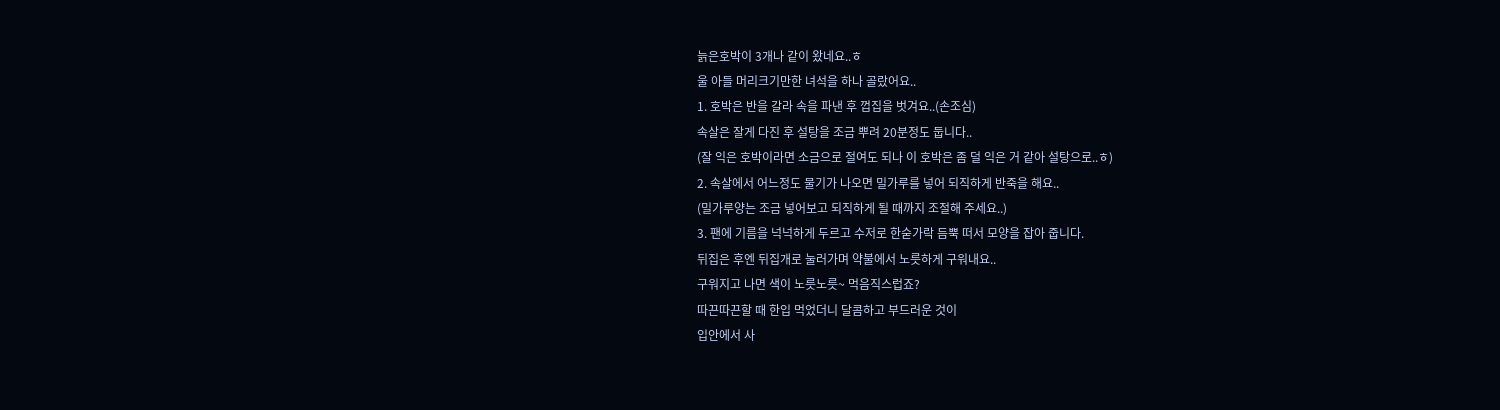늙은호박이 3개나 같이 왔네요..ㅎ
울 아들 머리크기만한 녀석을 하나 골랐어요..
1. 호박은 반을 갈라 속을 파낸 후 껍집을 벗겨요..(손조심)
속살은 잘게 다진 후 설탕을 조금 뿌려 20분정도 둡니다..
(잘 익은 호박이라면 소금으로 절여도 되나 이 호박은 좀 덜 익은 거 같아 설탕으로..ㅎ)
2. 속살에서 어느정도 물기가 나오면 밀가루를 넣어 되직하게 반죽을 해요..
(밀가루양는 조금 넣어보고 되직하게 될 때까지 조절해 주세요..)
3. 팬에 기름을 넉넉하게 두르고 수저로 한숟가락 듬뿍 떠서 모양을 잡아 줍니다.
뒤집은 후엔 뒤집개로 눌러가며 약불에서 노릇하게 구워내요..
구워지고 나면 색이 노릇노릇~ 먹음직스럽죠?
따끈따끈할 때 한입 먹었더니 달콤하고 부드러운 것이
입안에서 사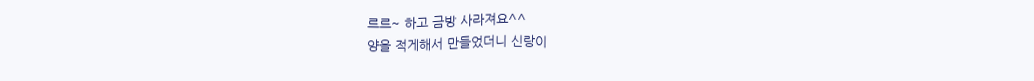르르~ 하고 금방 사라져요^^
양을 적게해서 만들었더니 신랑이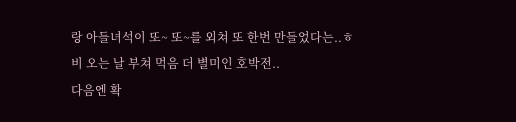랑 아들녀석이 또~ 또~를 외쳐 또 한번 만들었다는..ㅎ
비 오는 날 부쳐 먹음 더 별미인 호박전..
다음엔 확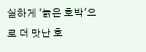실하게 '늙은 호박'으로 더 맛난 호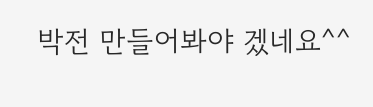박전 만들어봐야 겠네요^^